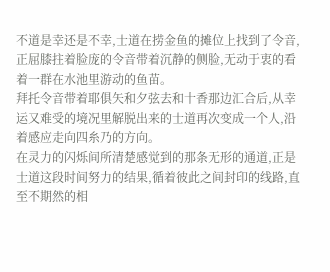不道是幸还是不幸,士道在捞金鱼的摊位上找到了令音,正屈膝拄着脸庞的令音带着沉静的侧脸,无动于衷的看着一群在水池里游动的鱼苗。
拜托令音带着耶俱矢和夕弦去和十香那边汇合后,从幸运又难受的境况里解脱出来的士道再次变成一个人,沿着感应走向四糸乃的方向。
在灵力的闪烁间所清楚感觉到的那条无形的通道,正是士道这段时间努力的结果,循着彼此之间封印的线路,直至不期然的相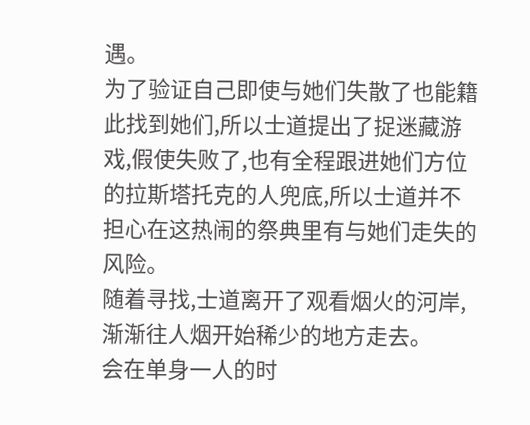遇。
为了验证自己即使与她们失散了也能籍此找到她们,所以士道提出了捉迷藏游戏,假使失败了,也有全程跟进她们方位的拉斯塔托克的人兜底,所以士道并不担心在这热闹的祭典里有与她们走失的风险。
随着寻找,士道离开了观看烟火的河岸,渐渐往人烟开始稀少的地方走去。
会在单身一人的时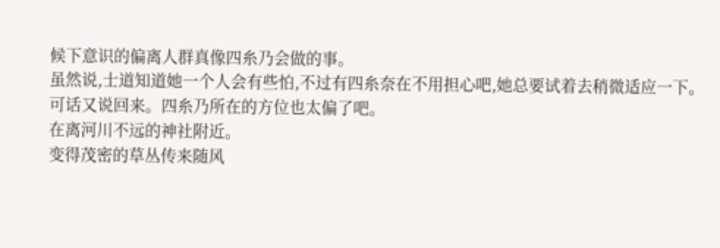候下意识的偏离人群真像四糸乃会做的事。
虽然说,士道知道她一个人会有些怕,不过有四糸奈在不用担心吧,她总要试着去稍微适应一下。
可话又说回来。四糸乃所在的方位也太偏了吧。
在离河川不远的神社附近。
变得茂密的草丛传来随风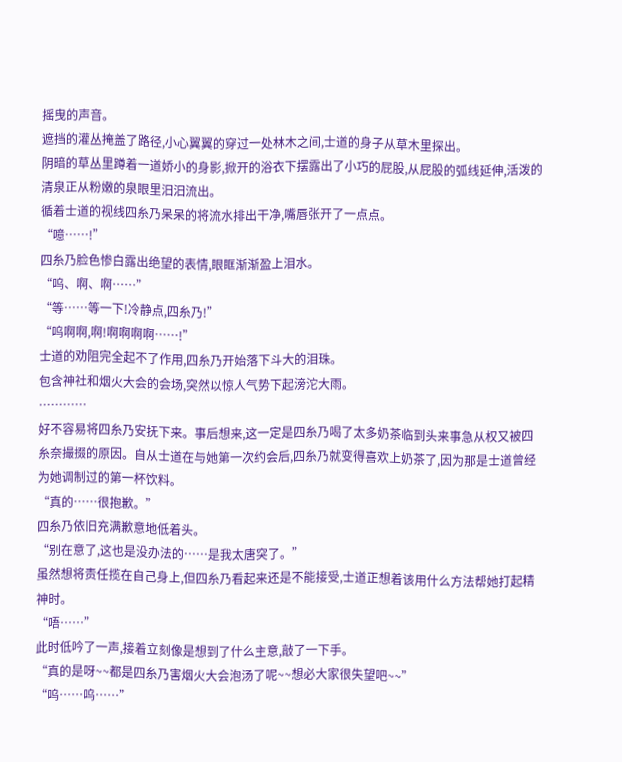摇曳的声音。
遮挡的灌丛掩盖了路径,小心翼翼的穿过一处林木之间,士道的身子从草木里探出。
阴暗的草丛里蹲着一道娇小的身影,掀开的浴衣下摆露出了小巧的屁股,从屁股的弧线延伸,活泼的清泉正从粉嫩的泉眼里汨汨流出。
循着士道的视线四糸乃呆呆的将流水排出干净,嘴唇张开了一点点。
“噫……!”
四糸乃脸色惨白露出绝望的表情,眼眶渐渐盈上泪水。
“呜、啊、啊……”
“等……等一下!冷静点,四糸乃!”
“呜啊啊,啊!啊啊啊啊……!”
士道的劝阻完全起不了作用,四糸乃开始落下斗大的泪珠。
包含神社和烟火大会的会场,突然以惊人气势下起滂沱大雨。
…………
好不容易将四糸乃安抚下来。事后想来,这一定是四糸乃喝了太多奶茶临到头来事急从权又被四糸奈撮掇的原因。自从士道在与她第一次约会后,四糸乃就变得喜欢上奶茶了,因为那是士道曾经为她调制过的第一杯饮料。
“真的……很抱歉。”
四糸乃依旧充满歉意地低着头。
“别在意了,这也是没办法的……是我太唐突了。”
虽然想将责任揽在自己身上,但四糸乃看起来还是不能接受,士道正想着该用什么方法帮她打起精神时。
“唔……”
此时低吟了一声,接着立刻像是想到了什么主意,敲了一下手。
“真的是呀~~都是四糸乃害烟火大会泡汤了呢~~想必大家很失望吧~~”
“呜……呜……”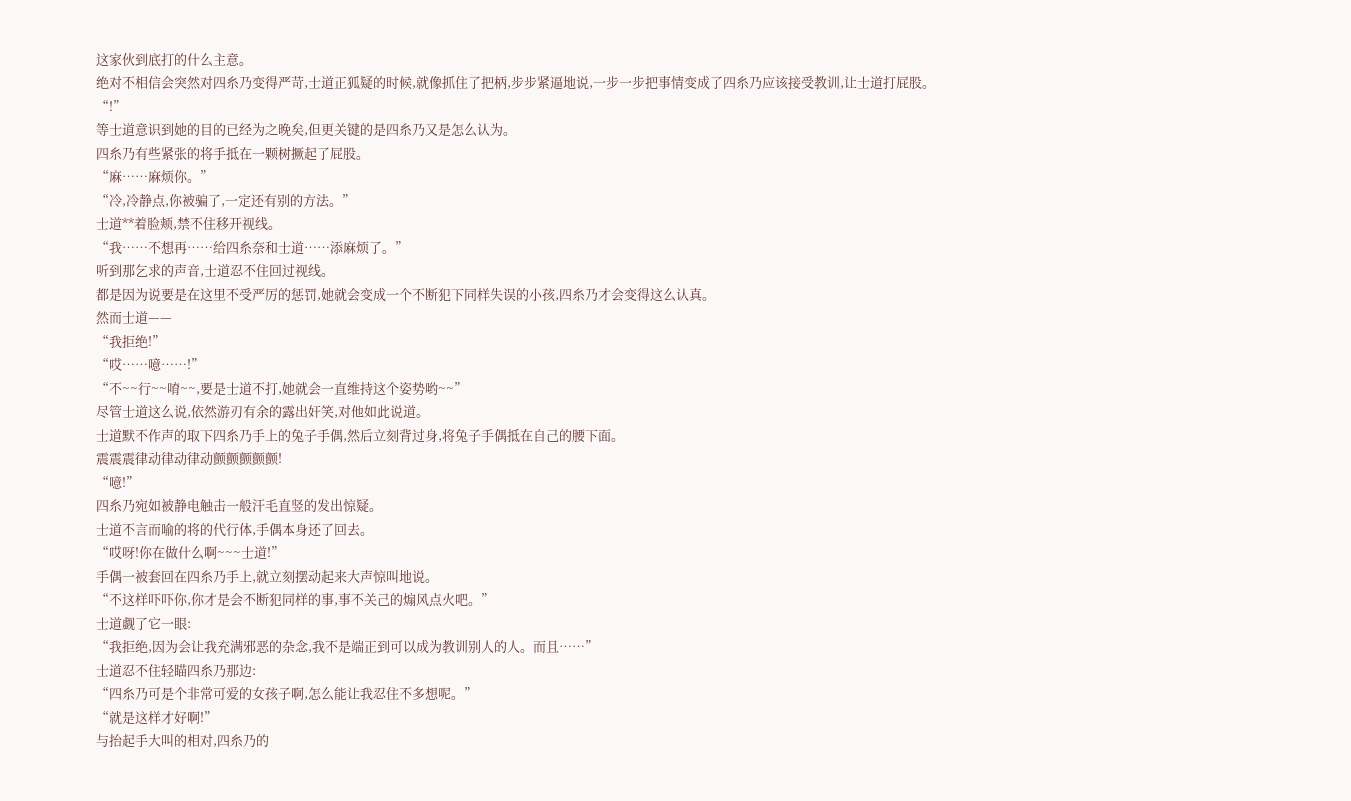这家伙到底打的什么主意。
绝对不相信会突然对四糸乃变得严苛,士道正狐疑的时候,就像抓住了把柄,步步紧逼地说,一步一步把事情变成了四糸乃应该接受教训,让士道打屁股。
“!”
等士道意识到她的目的已经为之晚矣,但更关键的是四糸乃又是怎么认为。
四糸乃有些紧张的将手抵在一颗树撅起了屁股。
“麻……麻烦你。”
“冷,冷静点,你被骗了,一定还有别的方法。”
士道**着脸颊,禁不住移开视线。
“我……不想再……给四糸奈和士道……添麻烦了。”
听到那乞求的声音,士道忍不住回过视线。
都是因为说要是在这里不受严厉的惩罚,她就会变成一个不断犯下同样失误的小孩,四糸乃才会变得这么认真。
然而士道——
“我拒绝!”
“哎……噫……!”
“不~~行~~唷~~,要是士道不打,她就会一直维持这个姿势哟~~”
尽管士道这么说,依然游刃有余的露出奸笑,对他如此说道。
士道默不作声的取下四糸乃手上的兔子手偶,然后立刻背过身,将兔子手偶抵在自己的腰下面。
震震震律动律动律动颤颤颤颤颤!
“噫!”
四糸乃宛如被静电触击一般汗毛直竖的发出惊疑。
士道不言而喻的将的代行体,手偶本身还了回去。
“哎呀!你在做什么啊~~~士道!”
手偶一被套回在四糸乃手上,就立刻摆动起来大声惊叫地说。
“不这样吓吓你,你才是会不断犯同样的事,事不关己的煽风点火吧。”
士道觑了它一眼:
“我拒绝,因为会让我充满邪恶的杂念,我不是端正到可以成为教训别人的人。而且……”
士道忍不住轻瞄四糸乃那边:
“四糸乃可是个非常可爱的女孩子啊,怎么能让我忍住不多想呢。”
“就是这样才好啊!”
与抬起手大叫的相对,四糸乃的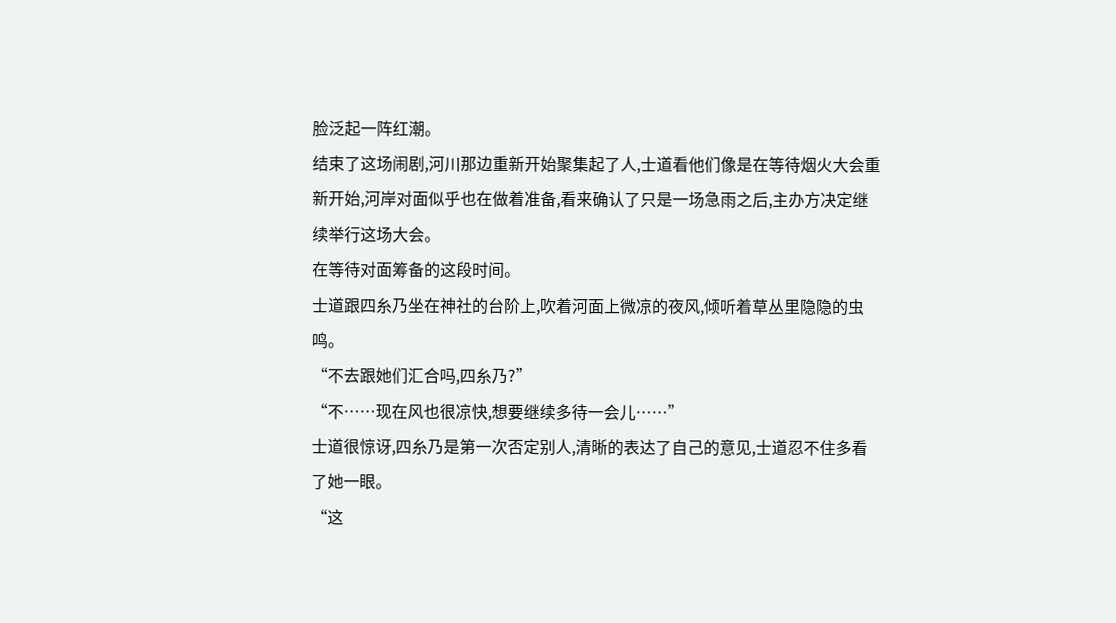脸泛起一阵红潮。
结束了这场闹剧,河川那边重新开始聚集起了人,士道看他们像是在等待烟火大会重新开始,河岸对面似乎也在做着准备,看来确认了只是一场急雨之后,主办方决定继续举行这场大会。
在等待对面筹备的这段时间。
士道跟四糸乃坐在神社的台阶上,吹着河面上微凉的夜风,倾听着草丛里隐隐的虫鸣。
“不去跟她们汇合吗,四糸乃?”
“不……现在风也很凉快,想要继续多待一会儿……”
士道很惊讶,四糸乃是第一次否定别人,清晰的表达了自己的意见,士道忍不住多看了她一眼。
“这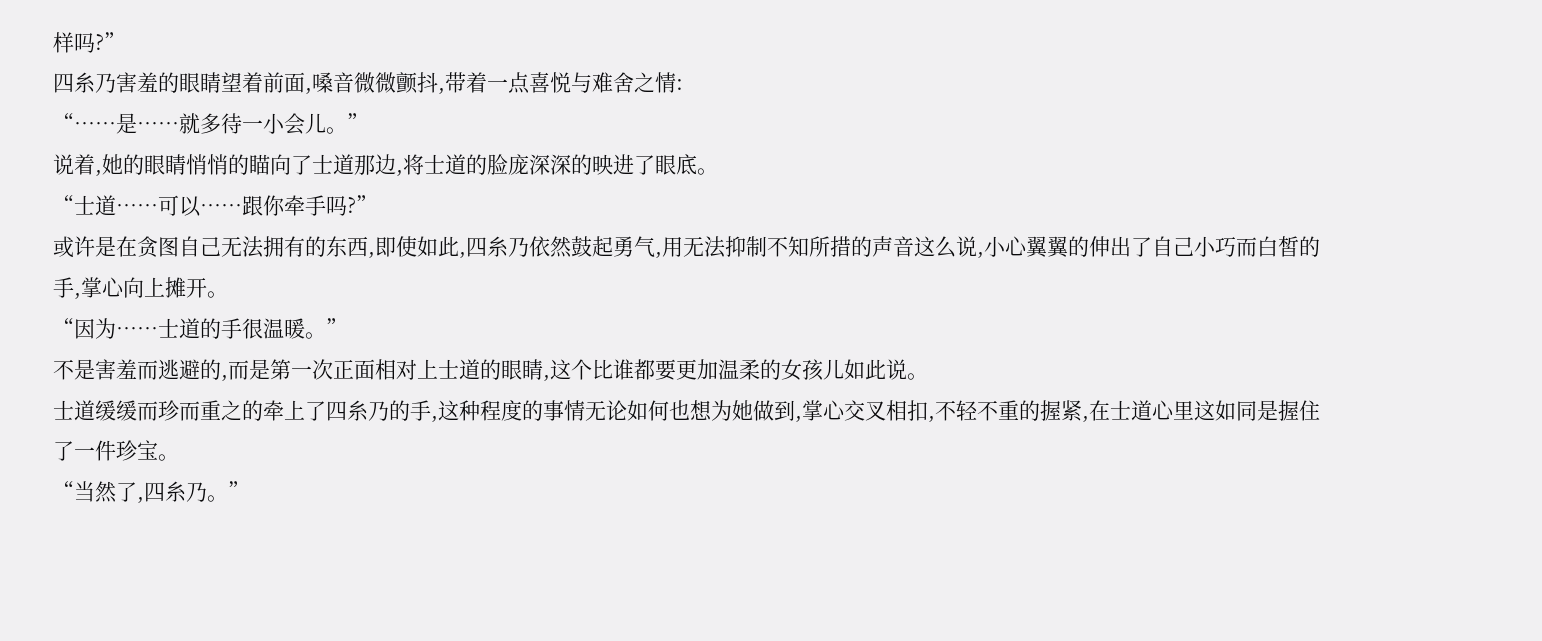样吗?”
四糸乃害羞的眼睛望着前面,嗓音微微颤抖,带着一点喜悦与难舍之情:
“……是……就多待一小会儿。”
说着,她的眼睛悄悄的瞄向了士道那边,将士道的脸庞深深的映进了眼底。
“士道……可以……跟你牵手吗?”
或许是在贪图自己无法拥有的东西,即使如此,四糸乃依然鼓起勇气,用无法抑制不知所措的声音这么说,小心翼翼的伸出了自己小巧而白皙的手,掌心向上摊开。
“因为……士道的手很温暖。”
不是害羞而逃避的,而是第一次正面相对上士道的眼睛,这个比谁都要更加温柔的女孩儿如此说。
士道缓缓而珍而重之的牵上了四糸乃的手,这种程度的事情无论如何也想为她做到,掌心交叉相扣,不轻不重的握紧,在士道心里这如同是握住了一件珍宝。
“当然了,四糸乃。”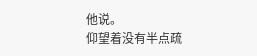他说。
仰望着没有半点疏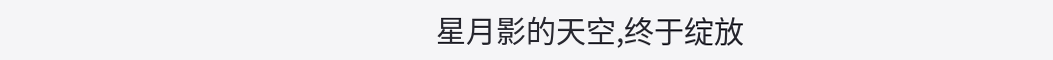星月影的天空,终于绽放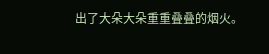出了大朵大朵重重叠叠的烟火。